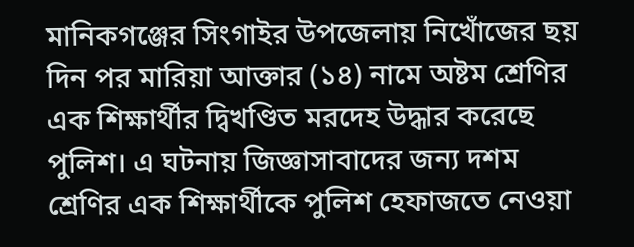মানিকগঞ্জের সিংগাইর উপজেলায় নিখোঁজের ছয় দিন পর মারিয়া আক্তার (১৪) নামে অষ্টম শ্রেণির এক শিক্ষার্থীর দ্বিখণ্ডিত মরদেহ উদ্ধার করেছে পুলিশ। এ ঘটনায় জিজ্ঞাসাবাদের জন্য দশম শ্রেণির এক শিক্ষার্থীকে পুলিশ হেফাজতে নেওয়া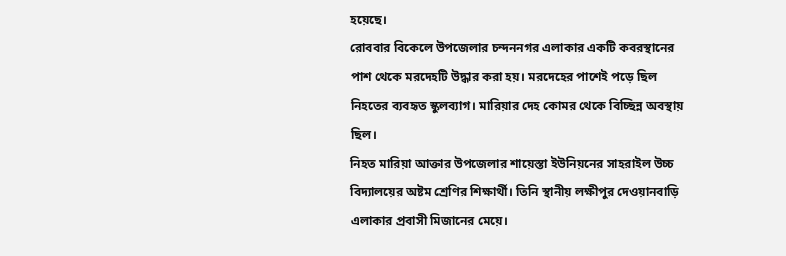হয়েছে।
রোববার বিকেলে উপজেলার চন্দননগর এলাকার একটি কবরস্থানের পাশ থেকে মরদেহটি উদ্ধার করা হয়। মরদেহের পাশেই পড়ে ছিল নিহতের ব্যবহৃত স্কুলব্যাগ। মারিয়ার দেহ কোমর থেকে বিচ্ছিন্ন অবস্থায় ছিল।
নিহত মারিয়া আক্তার উপজেলার শায়েস্তা ইউনিয়নের সাহরাইল উচ্চ বিদ্যালয়ের অষ্টম শ্রেণির শিক্ষার্থী। তিনি স্থানীয় লক্ষীপুর দেওয়ানবাড়ি এলাকার প্রবাসী মিজানের মেয়ে।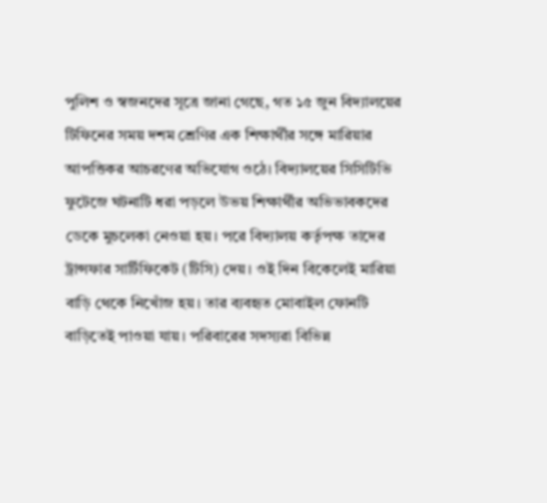পুলিশ ও স্বজনদের সূত্রে জানা গেছে, গত ১৫ জুন বিদ্যালয়ের টিফিনের সময় দশম শ্রেণির এক শিক্ষার্থীর সঙ্গে মারিয়ার আপত্তিকর আচরণের অভিযোগ ওঠে। বিদ্যালয়ের সিসিটিভি ফুটেজে ঘটনাটি ধরা পড়লে উভয় শিক্ষার্থীর অভিভাবকদের ডেকে মুচলেকা নেওয়া হয়। পরে বিদ্যালয় কর্তৃপক্ষ তাদের ট্রান্সফার সার্টিফিকেট (টিসি) দেয়। ওই দিন বিকেলেই মারিয়া বাড়ি থেকে নিখোঁজ হয়। তার ব্যবহৃত মোবাইল ফোনটি বাড়িতেই পাওয়া যায়। পরিবারের সদস্যরা বিভিন্ন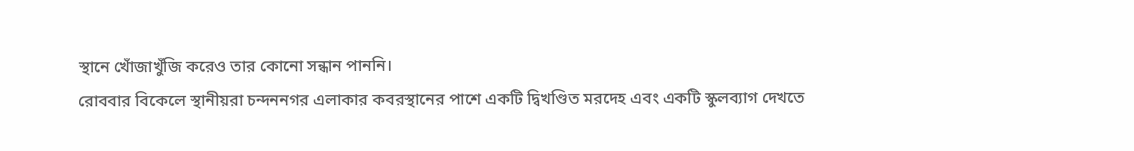স্থানে খোঁজাখুঁজি করেও তার কোনো সন্ধান পাননি।
রোববার বিকেলে স্থানীয়রা চন্দননগর এলাকার কবরস্থানের পাশে একটি দ্বিখণ্ডিত মরদেহ এবং একটি স্কুলব্যাগ দেখতে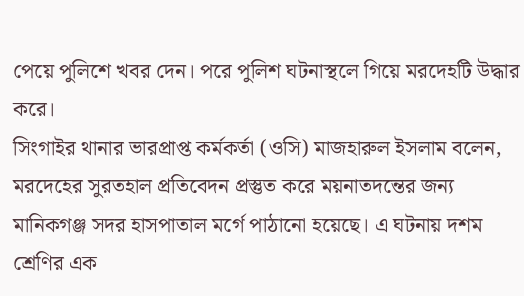পেয়ে পুলিশে খবর দেন। পরে পুলিশ ঘটনাস্থলে গিয়ে মরদেহটি উদ্ধার করে।
সিংগাইর থানার ভারপ্রাপ্ত কর্মকর্তা (ওসি) মাজহারুল ইসলাম বলেন, মরদেহের সুরতহাল প্রতিবেদন প্রস্তুত করে ময়নাতদন্তের জন্য মানিকগঞ্জ সদর হাসপাতাল মর্গে পাঠানো হয়েছে। এ ঘটনায় দশম শ্রেণির এক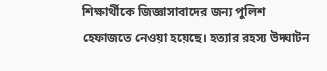শিক্ষার্থীকে জিজ্ঞাসাবাদের জন্য পুলিশ হেফাজতে নেওয়া হয়েছে। হত্যার রহস্য উদ্ঘাটন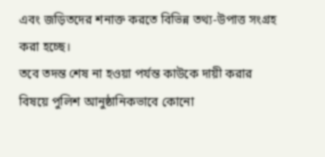এবং জড়িতদের শনাক্ত করতে বিভিন্ন তথ্য-উপাত্ত সংগ্রহ করা হচ্ছে।
তবে তদন্ত শেষ না হওয়া পর্যন্ত কাউকে দায়ী করার বিষয়ে পুলিশ আনুষ্ঠানিকভাবে কোনো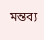মন্তব্য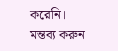করেনি।
মন্তব্য করুন